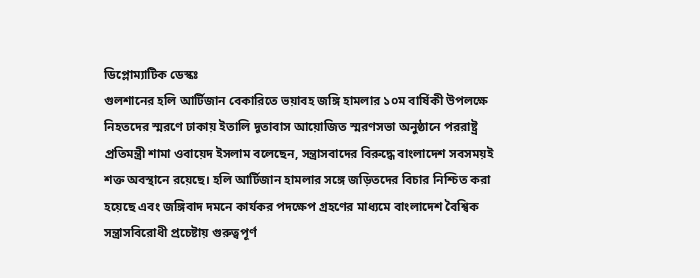ডিপ্লোম্যাটিক ডেস্কঃ
গুলশানের হলি আর্টিজান বেকারিতে ভয়াবহ জঙ্গি হামলার ১০ম বার্ষিকী উপলক্ষে নিহতদের স্মরণে ঢাকায় ইতালি দূতাবাস আয়োজিত স্মরণসভা অনুষ্ঠানে পররাষ্ট্র প্রতিমন্ত্রী শামা ওবায়েদ ইসলাম বলেছেন, সন্ত্রাসবাদের বিরুদ্ধে বাংলাদেশ সবসময়ই শক্ত অবস্থানে রয়েছে। হলি আর্টিজান হামলার সঙ্গে জড়িতদের বিচার নিশ্চিত করা হয়েছে এবং জঙ্গিবাদ দমনে কার্যকর পদক্ষেপ গ্রহণের মাধ্যমে বাংলাদেশ বৈশ্বিক সন্ত্রাসবিরোধী প্রচেষ্টায় গুরুত্বপূর্ণ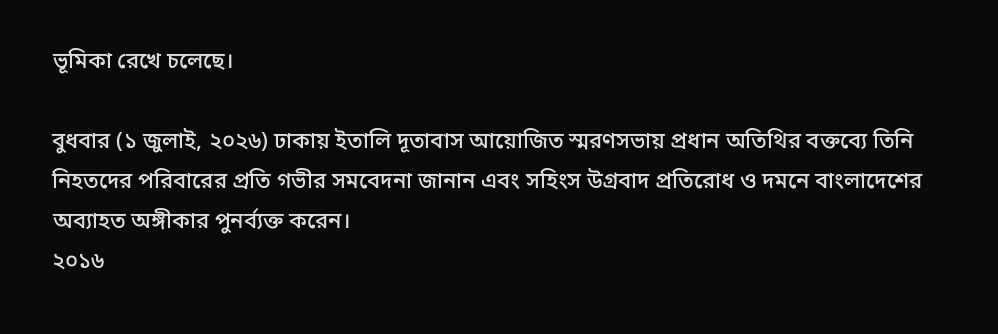ভূমিকা রেখে চলেছে।

বুধবার (১ জুলাই, ২০২৬) ঢাকায় ইতালি দূতাবাস আয়োজিত স্মরণসভায় প্রধান অতিথির বক্তব্যে তিনি নিহতদের পরিবারের প্রতি গভীর সমবেদনা জানান এবং সহিংস উগ্রবাদ প্রতিরোধ ও দমনে বাংলাদেশের অব্যাহত অঙ্গীকার পুনর্ব্যক্ত করেন।
২০১৬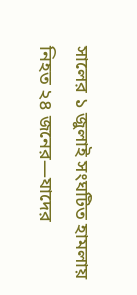সালের ১ জুলাই সংঘটিত হামলায় নিহত ২৪ জনের—যাদের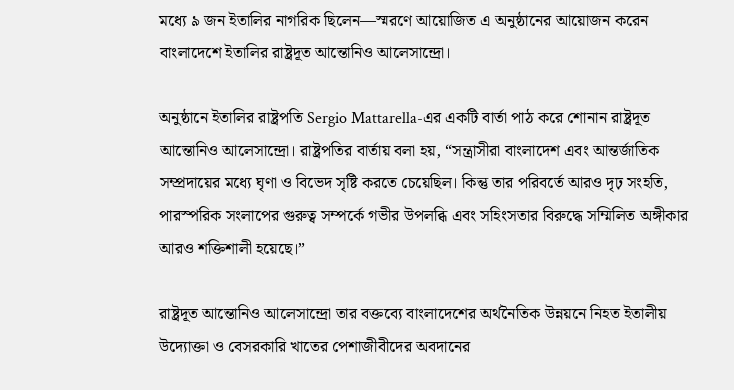মধ্যে ৯ জন ইতালির নাগরিক ছিলেন—স্মরণে আয়োজিত এ অনুষ্ঠানের আয়োজন করেন বাংলাদেশে ইতালির রাষ্ট্রদূত আন্তোনিও আলেসান্দ্রো।

অনুষ্ঠানে ইতালির রাষ্ট্রপতি Sergio Mattarella-এর একটি বার্তা পাঠ করে শোনান রাষ্ট্রদূত আন্তোনিও আলেসান্দ্রো। রাষ্ট্রপতির বার্তায় বলা হয়, “সন্ত্রাসীরা বাংলাদেশ এবং আন্তর্জাতিক সম্প্রদায়ের মধ্যে ঘৃণা ও বিভেদ সৃষ্টি করতে চেয়েছিল। কিন্তু তার পরিবর্তে আরও দৃঢ় সংহতি, পারস্পরিক সংলাপের গুরুত্ব সম্পর্কে গভীর উপলব্ধি এবং সহিংসতার বিরুদ্ধে সম্মিলিত অঙ্গীকার আরও শক্তিশালী হয়েছে।”

রাষ্ট্রদূত আন্তোনিও আলেসান্দ্রো তার বক্তব্যে বাংলাদেশের অর্থনৈতিক উন্নয়নে নিহত ইতালীয় উদ্যোক্তা ও বেসরকারি খাতের পেশাজীবীদের অবদানের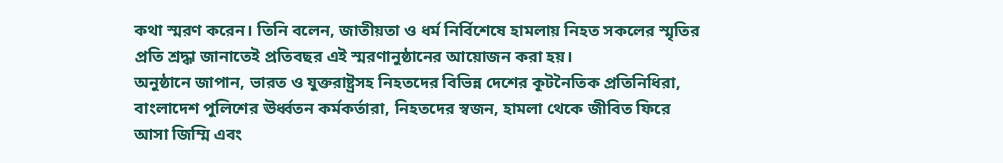কথা স্মরণ করেন। তিনি বলেন, জাতীয়তা ও ধর্ম নির্বিশেষে হামলায় নিহত সকলের স্মৃতির প্রতি শ্রদ্ধা জানাতেই প্রতিবছর এই স্মরণানুষ্ঠানের আয়োজন করা হয়।
অনুষ্ঠানে জাপান, ভারত ও যুক্তরাষ্ট্রসহ নিহতদের বিভিন্ন দেশের কূটনৈতিক প্রতিনিধিরা, বাংলাদেশ পুলিশের ঊর্ধ্বতন কর্মকর্তারা, নিহতদের স্বজন, হামলা থেকে জীবিত ফিরে আসা জিম্মি এবং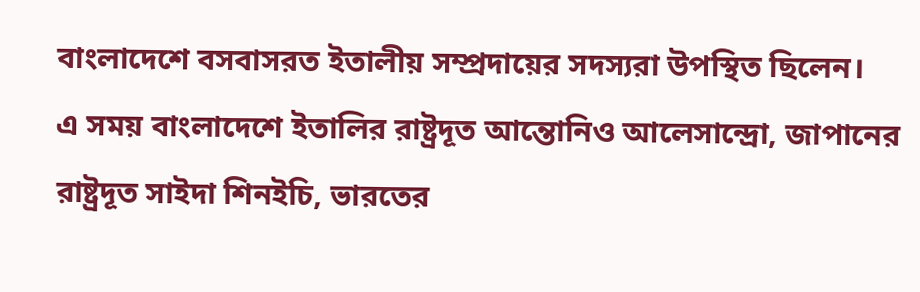বাংলাদেশে বসবাসরত ইতালীয় সম্প্রদায়ের সদস্যরা উপস্থিত ছিলেন।
এ সময় বাংলাদেশে ইতালির রাষ্ট্রদূত আন্তোনিও আলেসান্দ্রো, জাপানের রাষ্ট্রদূত সাইদা শিনইচি, ভারতের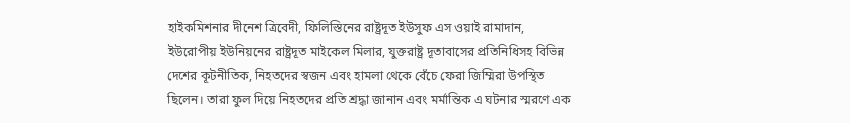হাইকমিশনার দীনেশ ত্রিবেদী, ফিলিস্তিনের রাষ্ট্রদূত ইউসুফ এস ওয়াই রামাদান, ইউরোপীয় ইউনিয়নের রাষ্ট্রদূত মাইকেল মিলার, যুক্তরাষ্ট্র দূতাবাসের প্রতিনিধিসহ বিভিন্ন দেশের কূটনীতিক, নিহতদের স্বজন এবং হামলা থেকে বেঁচে ফেরা জিম্মিরা উপস্থিত ছিলেন। তারা ফুল দিয়ে নিহতদের প্রতি শ্রদ্ধা জানান এবং মর্মান্তিক এ ঘটনার স্মরণে এক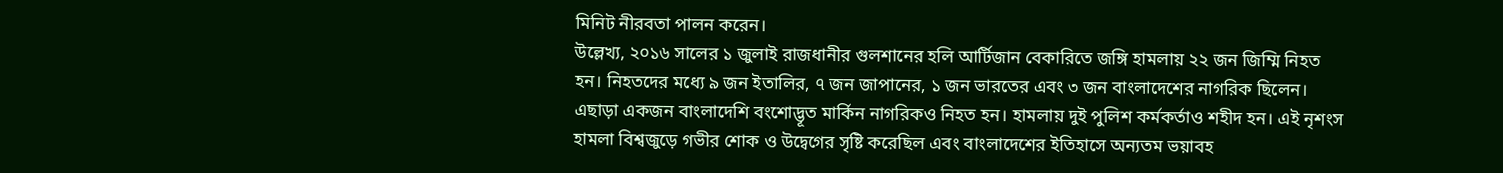মিনিট নীরবতা পালন করেন।
উল্লেখ্য, ২০১৬ সালের ১ জুলাই রাজধানীর গুলশানের হলি আর্টিজান বেকারিতে জঙ্গি হামলায় ২২ জন জিম্মি নিহত হন। নিহতদের মধ্যে ৯ জন ইতালির, ৭ জন জাপানের, ১ জন ভারতের এবং ৩ জন বাংলাদেশের নাগরিক ছিলেন। এছাড়া একজন বাংলাদেশি বংশোদ্ভূত মার্কিন নাগরিকও নিহত হন। হামলায় দুই পুলিশ কর্মকর্তাও শহীদ হন। এই নৃশংস হামলা বিশ্বজুড়ে গভীর শোক ও উদ্বেগের সৃষ্টি করেছিল এবং বাংলাদেশের ইতিহাসে অন্যতম ভয়াবহ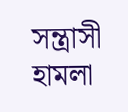সন্ত্রাসী হামলা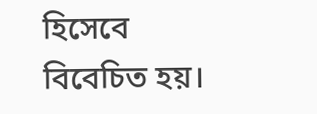হিসেবে বিবেচিত হয়।